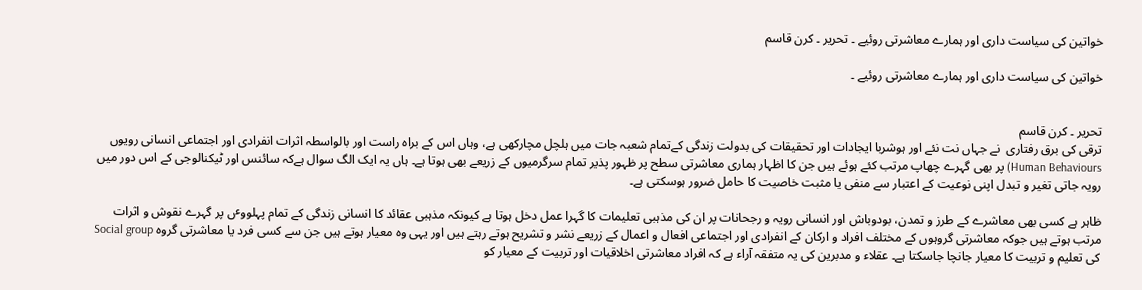خواتین کی سیاست داری اور ہمارے معاشرتی روئیے ۔ تحریر ۔ کرن قاسم

خواتین کی سیاست داری اور ہمارے معاشرتی روئیے ۔


تحریر ۔ کرن قاسم
ترقی کی برق رفتاری  نے جہاں نت نئے اور ہوشربا ایجادات اور تحقیقات کی بدولت زندگی کےتمام شعبہ جات میں ہلچل مچارکھی ہے، وہاں اس کے براہ راست اور بالواسطہ اثرات انفرادی اور اجتماعی انسانی رویوں Human Behaviours) پر بھی گہرے چھاپ مرتب کئے ہوئے ہیں جن کا اظہار ہماری معاشرتی سطح پر ظہور پذیر تمام سرگرمیوں کے زریعے بھی ہوتا ہے۔ ہاں یہ ایک الگ سوال ہےکہ سائنس اور ٹیکنالوجی کے اس دور میں رویہ جاتی تغیر و تبدل اپنی نوعیت کے اعتبار سے منفی یا مثبت خاصیت کا حامل ضرور ہوسکتی ہے۔

ظاہر ہے کسی بھی معاشرے کے طرز و تمدن، بودوباش اور انسانی رویہ و رجحانات پر ان کی مذہبی تعلیمات کا گہرا عمل دخل ہوتا ہے کیونکہ مذہبی عقائد کا انسانی زندگی کے تمام پہلووٴں پر گہرے نقوش و اثرات مرتب ہوتے ہیں جوکہ معاشرتی گروہوں کے مختلف افراد و ارکان کے انفرادی اور اجتماعی افعال و اعمال کے زریعے نشر و تشریح ہوتے رہتے ہیں اور یہی وہ معیار ہوتے ہیں جن سے کسی فرد یا معاشرتی گروہ Social group کی تعلیم و تربیت کا معیار جانچا جاسکتا ہے۔ عقلاء و مدبرین کی یہ متفقہ آراء ہے کہ افراد معاشرتی اخلاقیات اور تربیت کے معیار کو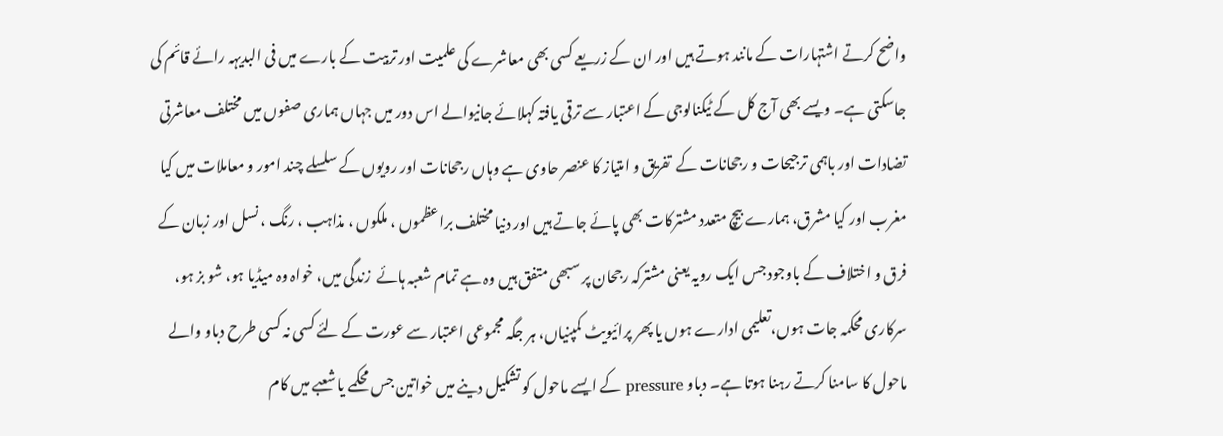واضح کرتے اشتہارات کے مانند ہوتے ہیں اور ان کے زریعے کسی بھی معاشرے کی علمیت اور تربیت کے بارے میں فی البدیہہ رائے قائم کی جاسکتی ہے۔ ویسے بھی آج کل کے ٹیکنالوجی کے اعتبار سے ترقی یافتہ کہلائے جانیوالے اس دور میں جہاں ہماری صفوں میں مختلف معاشرتی تضادات اور باہمی ترجیحات و رجحانات کے  تفریق و امتیاز کا عنصر حاوی ہے وہاں رجحانات اور رویوں کے سلسلے چند امور و معاملات میں کیا مغرب اور کیا مشرق، ہمارے بیچ متعدد مشترکات بھی پائے جاتے ہیں اور دنیا مختلف براعظموں ، ملکوں ، مذاہب ، رنگ ، نسل اور زبان کے فرق و اختلاف کے باوجود جس ایک رویہ یعنی مشترکہ رجحان پر سبھی متفق ہیں وہ ہے تمام شعبہ ہائے  زندگی میں، خواہ وہ میڈیا ہو، شو بز ہو، سرکاری محکمہ جات ہوں،تعلیمی ادارے ہوں یا پھر پرائیویٹ کمپنیاں، ہر جگہ مجموعی اعتبار سے عورت کے لئے کسی نہ کسی طرح دباو والے ماحول کا سامنا کرتے رہنا ہوتا ہے۔ دباو pressure کے ایسے ماحول کو تشکیل دینے میں خواتین جس محکمے یا شعبے میں کام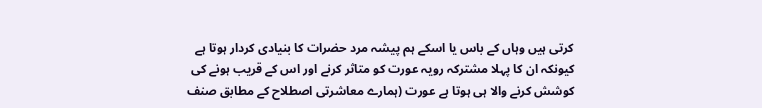کرتی ہیں وہاں کے باس یا اسکے ہم پیشہ مرد حضرات کا بنیادی کردار ہوتا ہے کیونکہ ان کا پہلا مشترکہ رویہ عورت کو متاثر کرنے اور اس کے قریب ہونے کی کوشش کرنے والا ہی ہوتا ہے عورت (ہمارے معاشرتی اصطلاح کے مطابق صنف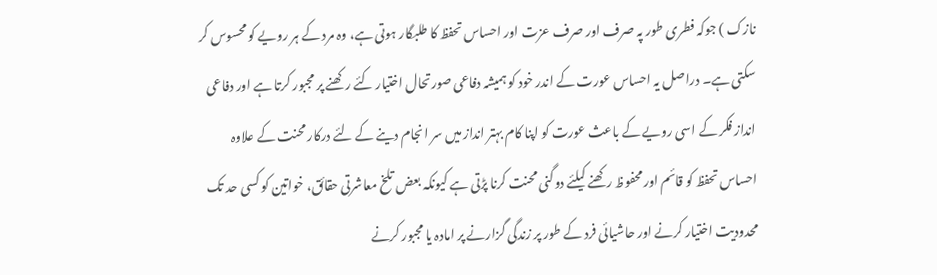نازک ) جوکہ فطری طور پہ صرف اور صرف عزت اور احساس تحفظ کا طلبگار ہوتی ہے، وہ مرد کے ہر رویے کو محسوس کر سکتی ہے۔ دراصل یہ احساس عورت کے اندر خود کو ہمیشہ دفاعی صورتحال اختیار کئے رکھنے پر مجبور کرتا ہے اور دفاعی انداز فکر کے اسی رویے کے باعث عورت کو اپنا کام بہتر انداز میں سر انجام دینے کے لئے درکار محنت کے علاوہ احساس تحفظ کو قائم اور محفوظ رکھنے کیلئے دوگنی محنت کرنا پڑتی ہے کیونکہ بعض تلخ معاشرتی حقائق، خواتین کو کسی حد تک  محدودیت اختیار کرنے اور حاشیائی فرد کے طور پر زندگی گزارنے پر امادہ یا مجبور کرنے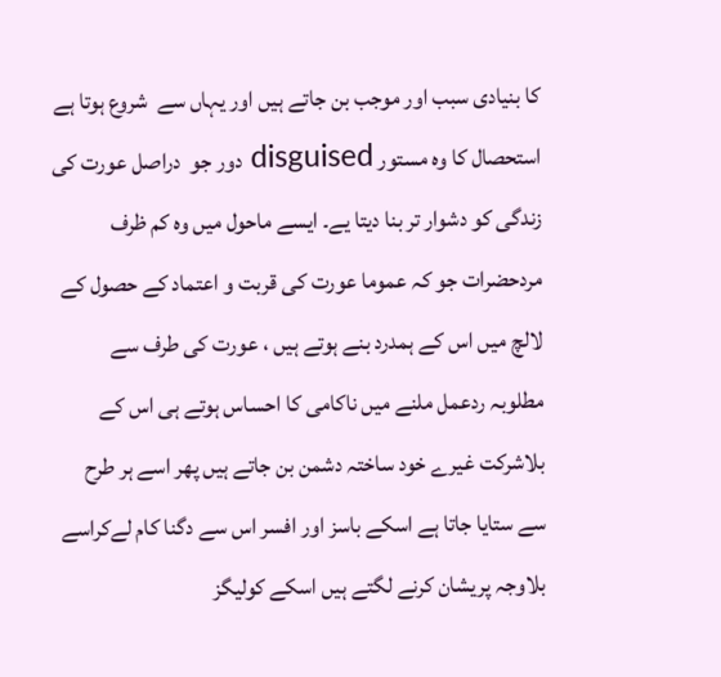کا بنیادی سبب اور موجب بن جاتے ہیں اور یہاں سے  شروع ہوتا ہے استحصال کا وہ مستور disguised دور جو  دراصل عورت کی زندگی کو دشوار تر بنا دیتا یے۔ ایسے ماحول میں وہ کم ظرف مردحضرات جو کہ عموما عورت کی قربت و اعتماد کے حصول کے لالچ میں اس کے ہمدرد بنے ہوتے ہیں ، عورت کی طرف سے مطلوبہ ردعمل ملنے میں ناکامی کا احساس ہوتے ہی اس کے بلاشرکت غیرے خود ساختہ دشمن بن جاتے ہیں پھر اسے ہر طرح سے ستایا جاتا ہے اسکے باسز اور افسر اس سے دگنا کام لےکراسے بلاوجہ پریشان کرنے لگتے ہیں اسکے کولیگز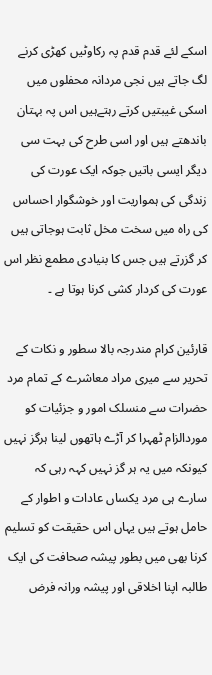اسکے لئے قدم قدم پہ رکاوٹیں کھڑی کرنے لگ جاتے ہیں نجی مردانہ محفلوں میں اسکی غیبتیں کرتے رہتےہیں اس پہ بہتان باندھتے ہیں اور اسی طرح کی بہت سی دیگر ایسی باتیں جوکہ ایک عورت کی زندگی کی ہمواریت اور خوشگوار احساس کی راہ میں سخت مخل ثابت ہوجاتی ہیں کر گزرتے ہیں جس کا بنیادی مطمع نظر اس عورت کی کردار کشی کرنا ہوتا ہے ۔

قارئین کرام مندرجہ بالا سطور و نکات کے تحریر سے میری مراد معاشرے کے تمام مرد حضرات سے منسلک امور و جزئیات کو موردالزام ٹھہرا کر آڑے ہاتھوں لینا ہرگز نہیں کیونکہ میں یہ ہر گز نہیں کہہ رہی کہ سارے ہی مرد یکساں عادات و اطوار کے حامل ہوتے ہیں یہاں اس حقیقت کو تسلیم کرنا بھی میں بطور پیشہ صحافت کی ایک طالبہ اپنا اخلاقی اور پیشہ ورانہ فرض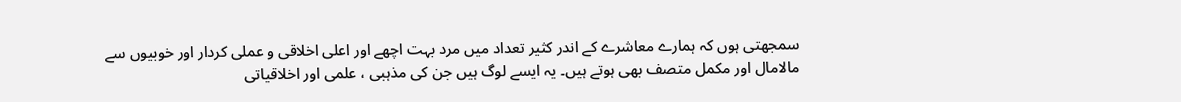سمجھتی ہوں کہ ہمارے معاشرے کے اندر کثیر تعداد میں مرد بہت اچھے اور اعلی اخلاقی و عملی کردار اور خوبیوں سے مالامال اور مکمل متصف بھی ہوتے ہیں۔ یہ ایسے لوگ ہیں جن کی مذہبی ، علمی اور اخلاقیاتی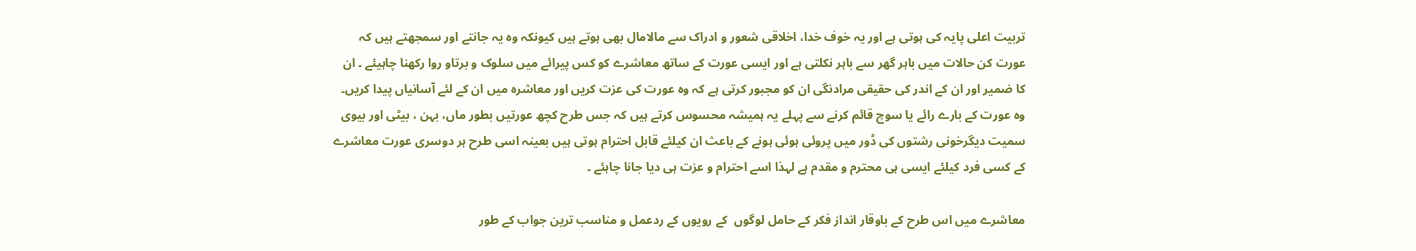تربیت اعلی پایہ کی ہوتی ہے اور یہ خوف خدا، اخلاقی شعور و ادراک سے مالامال بھی ہوتے ہیں کیونکہ وہ یہ جانتے اور سمجھتے ہیں کہ عورت کن حالات میں باہر گھر سے باہر نکلتی ہے اور ایسی عورت کے ساتھ معاشرے کو کس پیرائے میں سلوک و برتاو روا رکھنا چاہیئے ۔ ان کا ضمیر اور ان کے اندر کی حقیقی مرادنگی ان کو مجبور کرتی ہے کہ وہ عورت کی عزت کریں اور معاشرہ میں ان کے لئے آسانیاں پیدا کریں۔ وہ عورت کے بارے رائے یا سوچ قائم کرنے سے پہلے یہ ہمیشہ محسوس کرتے ہیں کہ جس طرح کچھ عورتیں بطور ماں، بہن ، بیٹی اور بیوی سمیت دیگرخونی رشتوں کی ڈور میں پروئی ہوئی ہونے کے باعث ان کیلئے قابل احترام ہوتی ہیں بعینہ اسی طرح ہر دوسری عورت معاشرے کے کسی فرد کیلئے ایسی ہی محترم و مقدم ہے لہذا اسے احترام و عزت ہی دیا جانا چاہئے ۔

معاشرے میں اس طرح کے باوقار انداز فکر کے حامل لوگوں  کے رویوں کے ردعمل و مناسب ترین جواب کے طور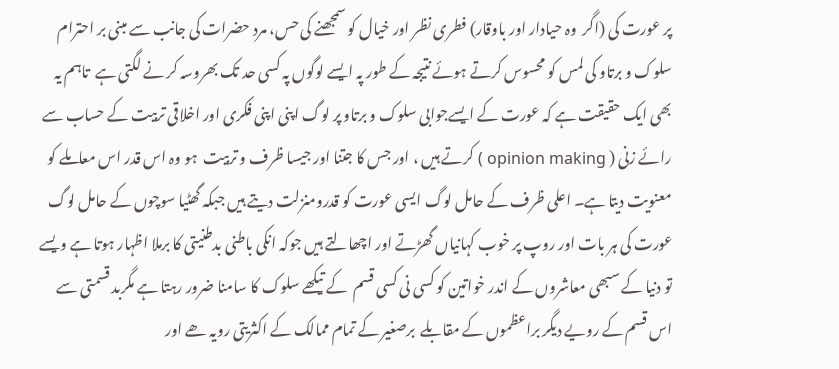پر عورت کی (اگر  وہ حیادار اور باوقار) فطری نظر اور خیال کو سمجھنے کی حس، مرد حضرات کی جانب سے مبنی بر احترام سلوک و برتاو کی لمس کو محسوس کرتے ہوئے نتیجہ کے طور پہ ایسے لوگوں پہ کسی حد تک بھروسہ کر نے لگتی ہے  تاہم یہ بھی ایک حقیقت ہے کہ عورت کے ایسےجوابی سلوک و برتاو پر لوگ اپنی اپنی فکری اور اخلاقی تربیت کے حساب سے رائے زنی ( opinion making ) کرتے ہیں ، اور جس کا جتنا اور جیسا ظرف و تربیت  ہو وہ اس قدر اس معاملے کو معنویت دیتا ہے۔ اعلی ظرف کے حامل لوگ ایسی عورت کو قدرومنزلت دیتے ہیں جبکہ گھٹیا سوچوں کے حامل لوگ عورت کی ہر بات اور روپ پر خوب کہانیاں گھڑتے اور اچھالتے ہیں جوکہ انکی باطنی بدطنیتی کا برملا اظہار ہوتا ہے ویسے تو دنیا کے سبھی معاشروں کے اندر خواتین کو کسی نی کسی قسم  کے تیکھے سلوک کا سامنا ضرور رہتا ہے مگربد قسمتی سے اس قسم کے رویے دیگر براعظموں کے مقابلے  برصغیر کے تمام ممالک کے اکثریتی رویہ ھے اور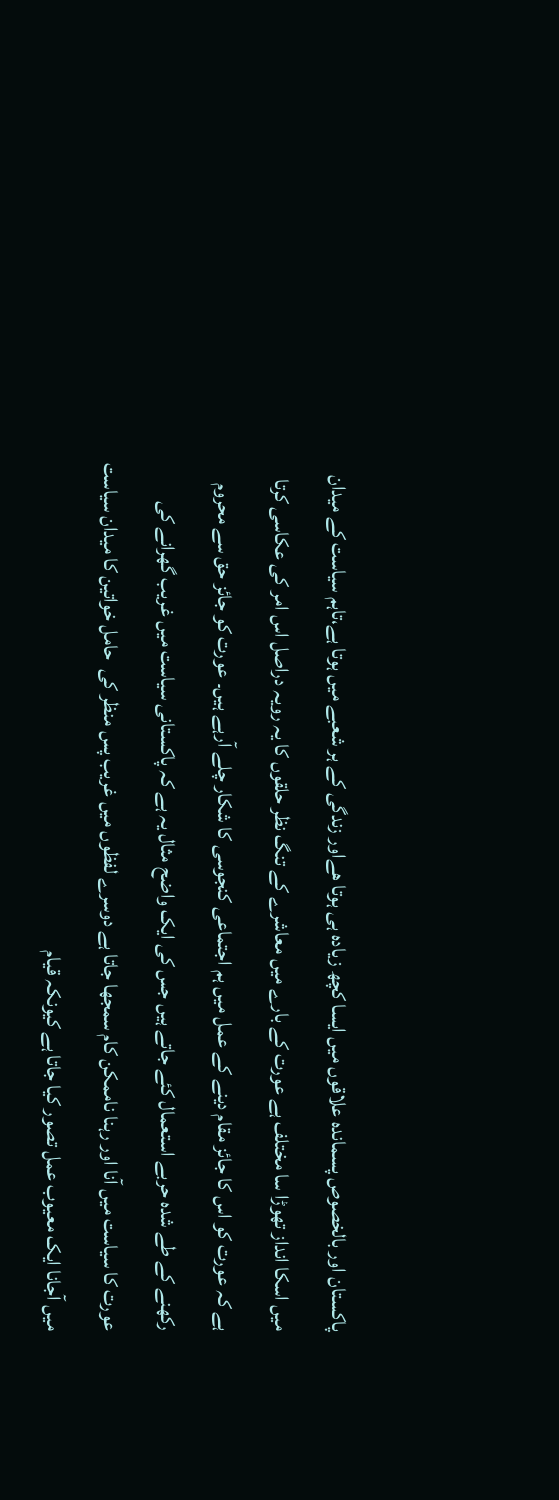پاکستان اور بالخصوص پسماندہ علاقوں میں ایسا کچھ زیادہ ہی ہوتا ھےاور زندگی کے ہر شعبے میں ہوتا ہے،تاہم سیاست کے میدان میں اسکا انداز تھوڑا سا مختلف ہے عورت کے بارے میں معاشرے کے تنگ نظر حلقوں کا یہ رویہ دراصل اس امر کی عکاسی کرتا ہے کہ عورت کو اس کا جائز مقام دینے کے عمل میں ہم اجتماعی کنجوسی کا شکار چلے آرہے ہیں۔ عورت کو جائز حق سے محروم رکھنے کے طے شدہ حربے استعمال کئے جاتے ہیں جس کی ایک واضح مثال یہ ہے کہ پاکستانی سیاست میں غریب گھرانے کی عورت کا سیاست میں آنا اور رہنا ناممکن کام سمجھا جاتا ہے دوسرے لفظوں میں غریب پس منظر کی  حامل خواتین کا میدان سیاست میں آجانا ایک معیوب عمل تصور کیا جاتا ہے کیونکہ قیام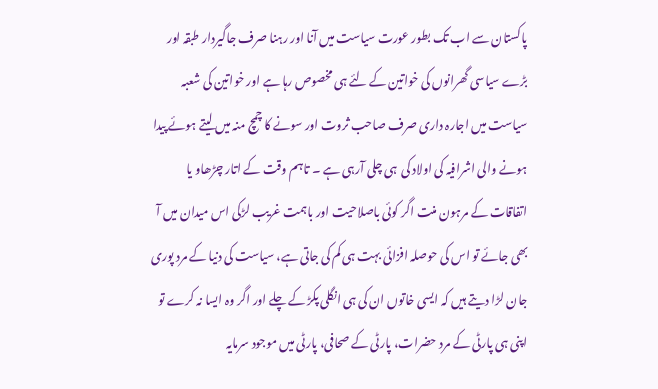پاکستان سے اب تک بطور عورت سیاست میں آنا اور رہنا صرف جاگیردار طبقہ اور بڑے سیاسی گھرانوں کی خواتین کے لئے ہی مخصوص رہا ہے اور خواتین کی شعبہ سیاست میں اجارہ داری صرف صاحب ثروت اور سونے کا چمچ منہ میں لیتے ہوئے پیدا ہونے والی اشرافیہ کی اولاد کی  ہی چلی آرہی ہے ۔ تاہم وقت کے اتار چڑھاو یا اتفاقات کے مرہون منت اگر کوئی باصلاحیت اور باہمت غریب لڑکی اس میدان میں آ بھی جائے تو اس کی حوصلہ افزائی بہت ہی کم کی جاتی ہے، سیاست کی دنیا کے مرد پوری جان لڑا دیتے ہیں کہ ایسی خاتوں ان کی ہی انگلی پکڑ کے چلے اور اگر وہ ایسا نہ کرے تو اپنی ہی پارٹی کے مرد حضرات، پارٹی کے صحافی، پارٹی میں موجود سرمایہ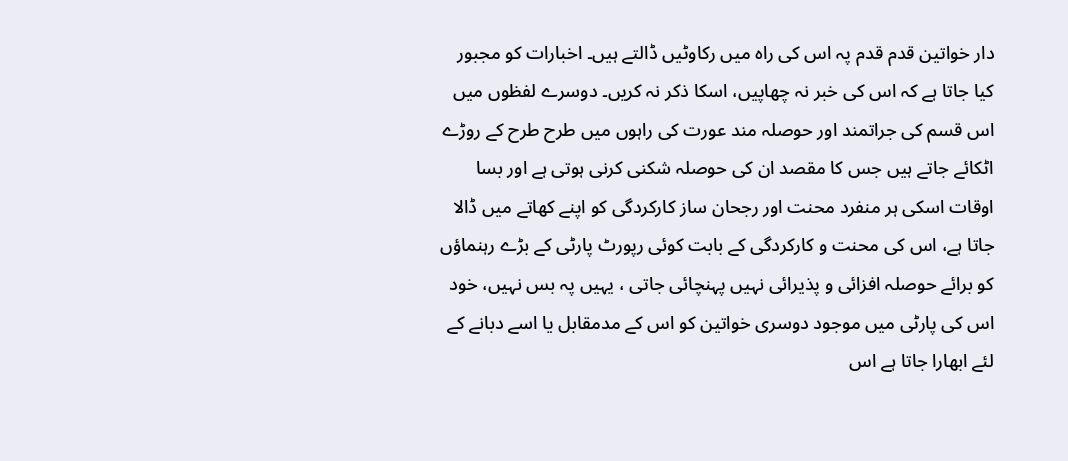دار خواتین قدم قدم پہ اس کی راہ میں رکاوٹیں ڈالتے ہیں۔ اخبارات کو مجبور کیا جاتا ہے کہ اس کی خبر نہ چھاپیں، اسکا ذکر نہ کریں۔ دوسرے لفظوں میں اس قسم کی جراتمند اور حوصلہ مند عورت کی راہوں میں طرح طرح کے روڑے اٹکائے جاتے ہیں جس کا مقصد ان کی حوصلہ شکنی کرنی ہوتی ہے اور بسا اوقات اسکی ہر منفرد محنت اور رجحان ساز کارکردگی کو اپنے کھاتے میں ڈالا جاتا ہے، اس کی محنت و کارکردگی کے بابت کوئی رپورٹ پارٹی کے بڑے رہنماؤں کو برائے حوصلہ افزائی و پذیرائی نہیں پہنچائی جاتی ، یہیں پہ بس نہیں، خود اس کی پارٹی میں موجود دوسری خواتین کو اس کے مدمقابل یا اسے دبانے کے لئے ابھارا جاتا ہے اس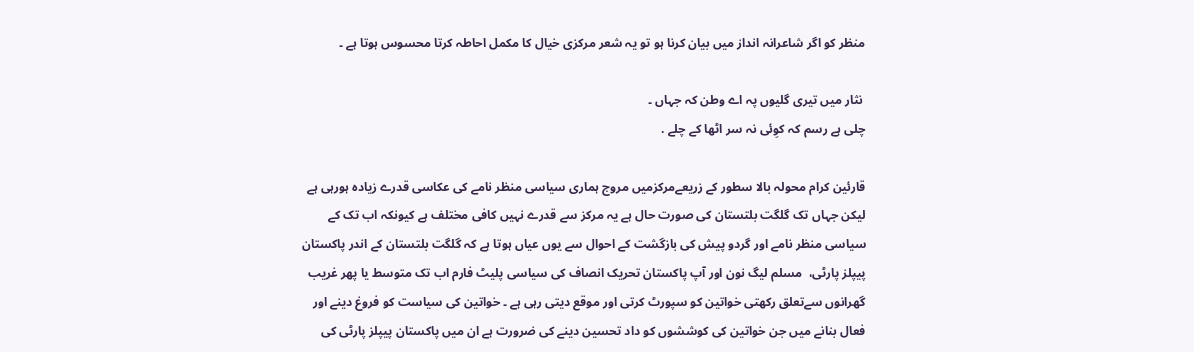منظر کو اگر شاعرانہ انداز میں بیان کرنا ہو تو یہ شعر مرکزی خیال کا مکمل احاطہ کرتا محسوس ہوتا ہے ۔

 نثار میں تیری گلیوں پہ اے وطن کہ جہاں ۔
چلی ہے رسم کہ کوِئی نہ سر اٹھا کے چلے .

قارئین کرام محولہ بالا سطور کے زریعےمرکزمیں مروج ہماری سیاسی منظر نامے کی عکاسی قدرے زیادہ ہورہی ہے لیکن جہاں تک گلگت بلتستان کی صورت حال ہے یہ مرکز سے قدرے نہیں کافی مختلف ہے کیونکہ اب تک کے سیاسی منظر نامے اور گردو پیش کی بازگشت کے احوال سے یوں عیاں ہوتا ہے کہ گلگت بلتستان کے اندر پاکستان پیپلز پارٹی،  مسلم لیگ نون اور آپ پاکستان تحریک انصاف کی سیاسی پلیٹ فارم اب تک متوسط یا پھر غریب گھرانوں سےتعلق رکھتی خواتین کو سپورٹ کرتی اور موقع دیتی رہی ہے ۔ خواتین کی سیاست کو فروغ دینے اور فعال بنانے میں جن خواتین کی کوششوں کو داد تحسین دینے کی ضرورت ہے ان میں پاکستان پیپلز پارٹی کی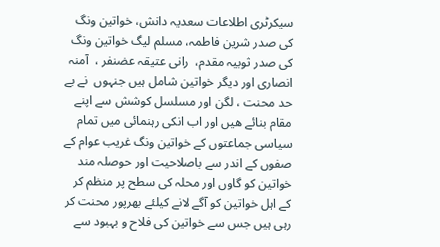سیکرٹری اطلاعات سعدیہ دانش، خواتین ونگ کی صدر شرین فاطمہ، مسلم لیگ خواتین ونگ کی صدر ثوبیہ مقدم،  رانی عتیقہ عضنفر ،  آمنہ انصاری اور دیگر خواتین شامل ہیں جنہوں  نے بے حد محنت ، لگن اور مسلسل کوشش سے اپنے مقام بنائے ھیں اور اب انکی رہنمائی میں تمام سیاسی جماعتوں کے خواتین ونگ غریب عوام کے صفوں کے اندر سے باصلاحیت اور حوصلہ مند خواتین کو گاوں اور محلہ کی سطح پر منظم کر کے اہل خواتین کو آگے لانے کیلئے بھرپور محنت کر رہی ہیں جس سے خواتین کی فلاح و بہبود سے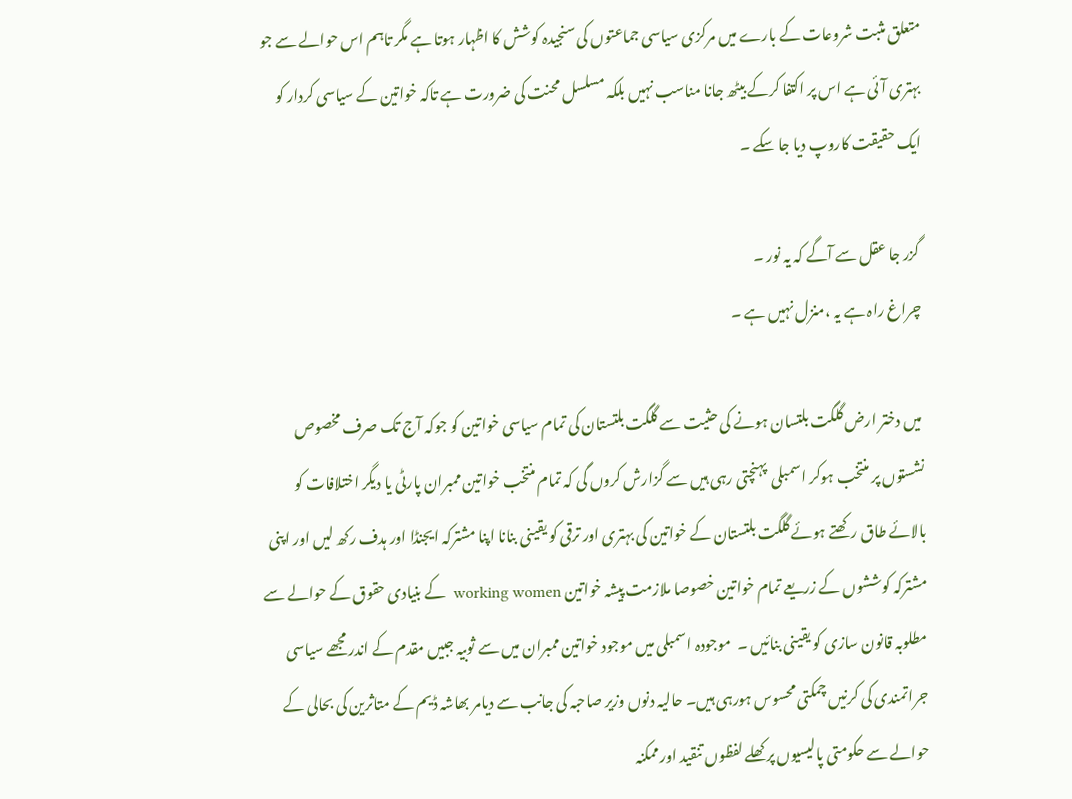متعلق مثبت شروعات کے بارے میں مرکزی سیاسی جماعتوں کی سنجیدہ کوشش کا اظہار ہوتا ہے مگر تاہم اس حوالے سے جو بہتری آئی ہے اس پر اکتفا کرکے بیٹھ جانا مناسب نہیں بلکہ مسلسل محنت کی ضرورت ہے تاکہ خواتین کے سیاسی کردار کو ایک حقیقت کاروپ دیا جا سکے ۔

 گزر جا عقل سے آگے کہ یہ نور ۔
 چراغ راہ ہے یہ ،منزل نہیں ہے ۔

 میں دختر ارض گلگت بلتسان ہونے کی حثیت سے گلگت بلتستان کی تمام سیاسی خواتین کو جوکہ آج تک صرف مخصوص نشستوں پر منتخب ہوکر اسمبلی  پہنچتی رہی ہیں سے گزارش کروں گی کہ تمام منتخب خواتین ممبران پارٹی یا دیگر اختلافات کو بالائے طاق رکھتے ہوئے گلگت بلتستان کے خواتین کی بہتری اور ترقی کو یقینی بنانا اپنا مشترکہ ایجنڈا اور ہدف رکھ لیں اور اپنی مشترکہ کوششوں کے زریعے تمام خواتین خصوصا ملازمت پیشہ خواتین working women  کے بنیادی حقوق کے حوالے سے مطلوبہ قانون سازی کو یقینی بنائیں ۔  موجودہ اسمبلی میں موجود خواتین ممبران میں سے ثوبیہ جبیں مقدم کے اندر مجھے سیاسی جراتمندی کی کرنیں چمکتی محسوس ہورہی ہیں۔ حالیہ دنوں وزیر صاحبہ کی جانب سے دیامر بھاشہ ڈیم کے متاثرین کی بحالی کے حوالے سے حکومتی پالیسیوں پر کھلے لفظوں تنقید اور ممکنہ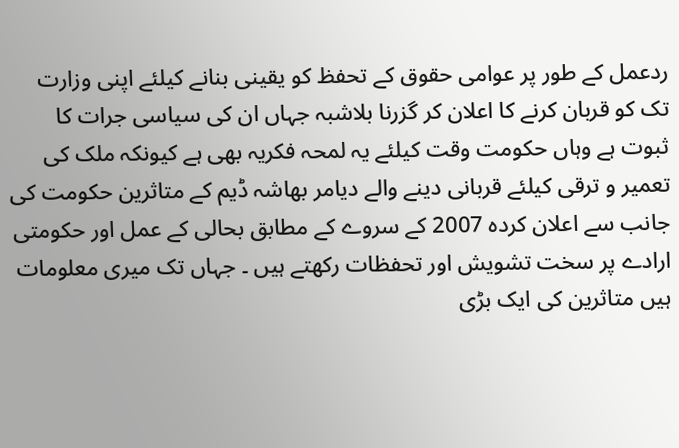ردعمل کے طور پر عوامی حقوق کے تحفظ کو یقینی بنانے کیلئے اپنی وزارت تک کو قربان کرنے کا اعلان کر گزرنا بلاشبہ جہاں ان کی سیاسی جرات کا ثبوت ہے وہاں حکومت وقت کیلئے یہ لمحہ فکریہ بھی ہے کیونکہ ملک کی  تعمیر و ترقی کیلئے قربانی دینے والے دیامر بھاشہ ڈیم کے متاثرین حکومت کی جانب سے اعلان کردہ 2007 کے سروے کے مطابق بحالی کے عمل اور حکومتی ارادے پر سخت تشویش اور تحفظات رکھتے ہیں ۔ جہاں تک میری معلومات ہیں متاثرین کی ایک بڑی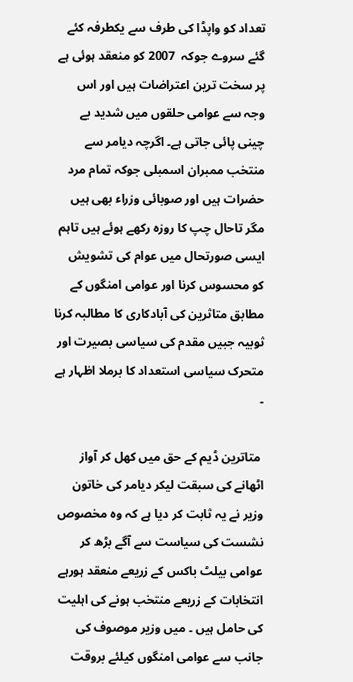تعداد کو واپڈا کی طرف سے یکطرفہ کئے گئے سروے جوکہ  2007 کو منعقد ہوئی ہے پر سخت ترین اعتراضات ہیں اور اس وجہ سے عوامی حلقوں میں شدید بے چینی پائی جاتی ہے۔ اگرچہ دیامر سے منتخب ممبران اسمبلی جوکہ تمام مرد حضرات ہیں اور صوبائی وزراء بھی ہیں مگر تاحال چپ کا روزہ رکھے ہوئے ہیں تاہم ایسی صورتحال میں عوام کی تشویش کو محسوس کرنا اور عوامی امنگوں کے مطابق متاثرین کی آبادکاری کا مطالبہ کرنا  ثوبیہ جبیں مقدم کی سیاسی بصیرت اور متحرک سیاسی استعداد کا برملا اظہار ہے ۔

 متاترین ڈیم کے حق میں کھل کر آواز اٹھانے کی سبقت لیکر دیامر کی خاتون وزیر نے یہ ثابت کر دیا ہے کہ وہ مخصوص نشست کی سیاست سے آگے بڑھ کر عوامی بیلٹ باکس کے زریعے منعقد ہورہے انتخابات کے زریعے منتخب ہونے کی اہلیت کی حامل ہیں ۔ میں وزیر موصوف کی جانب سے عوامی امنگوں کیلئے بروقت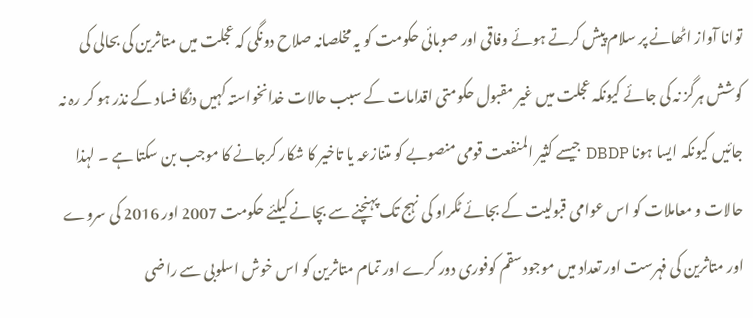توانا آواز اٹھانے پر سلام پیش کرتے ہوئے وفاقی اور صوبائی حکومت کو یہ مخلصانہ صلاح دونگی کہ عجلت میں متاثرین کی بحالی کی کوشش ہرگز نہ کی جائے کیونکہ عجلت میں غیر مقبول حکومتی اقدامات کے سبب حالات خدانخواستہ کہیں دنگا فساد کے نذر ہو کر رہ نہ جائیں کیونکہ ایسا ہونا DBDP جیسے کثیر المنفعت قومی منصوبے کو متنازعہ یا تاخیر کا شکار کرجانے کا موجب بن سکتا ہے ۔ لہذا حالات و معاملات کو اس عوامی قبولیت کے بجائے ٹکراو کی نہج تک پہنچنے سے بچانے کیلئے حکومت 2007 اور 2016 کی سروے اور متاثرین کی فہرست اور تعداد میں موجود سقم کوفوری دور کرے اور تمام متاثرین کو اس خوش اسلوبی سے راضی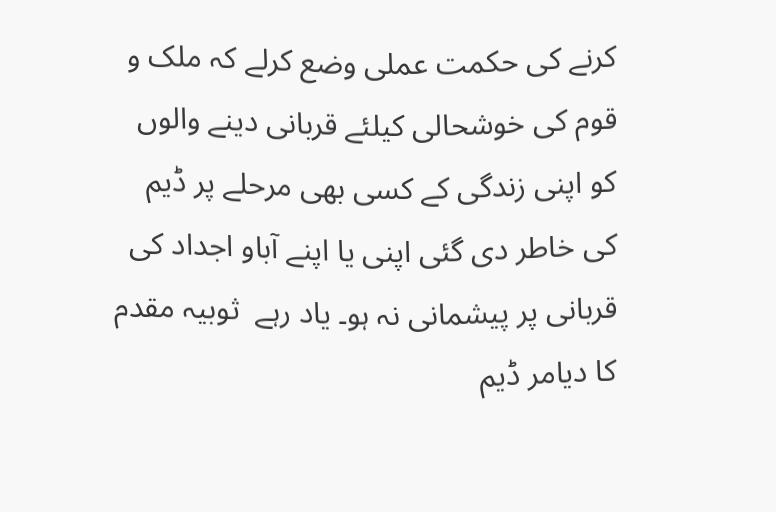کرنے کی حکمت عملی وضع کرلے کہ ملک و قوم کی خوشحالی کیلئے قربانی دینے والوں کو اپنی زندگی کے کسی بھی مرحلے پر ڈیم کی خاطر دی گئی اپنی یا اپنے آباو اجداد کی قربانی پر پیشمانی نہ ہو۔ یاد رہے  ثوبیہ مقدم کا دیامر ڈیم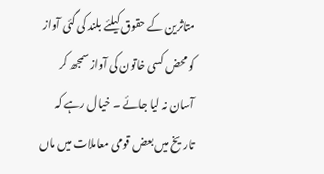متاثرین کے حقوق کیلئے بلند کی گئی آواز کو محض کسی خاتون کی آواز سمجھ کر آسان نہ لیا جائے ۔ خیال رہے کہ تاریخ میں بعض قومی معاملات میں ماں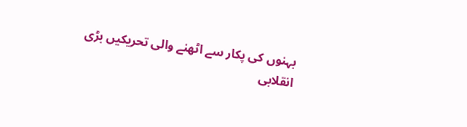بہنوں کی پکار سے اٹھنے والی تحریکیں بڑی انقلابی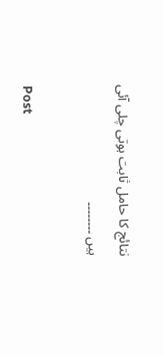نتائج کا حامل ثابت ہوتی چلی آئی ہیں ۔۔۔۔۔۔۔۔

Post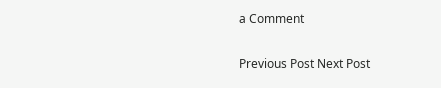a Comment

Previous Post Next Post